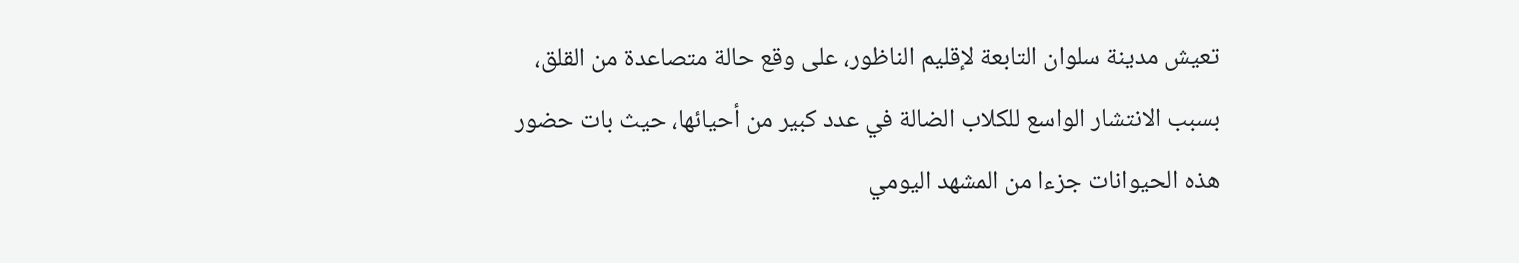تعيش مدينة سلوان التابعة لإقليم الناظور، على وقع حالة متصاعدة من القلق، بسبب الانتشار الواسع للكلاب الضالة في عدد كبير من أحيائها، حيث بات حضور هذه الحيوانات جزءا من المشهد اليومي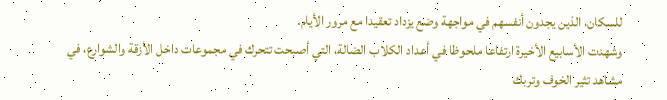للسكان، الذين يجدون أنفسهم في مواجهة وضع يزداد تعقيدا مع مرور الأيام.
وشهدت الأسابيع الأخيرة ارتفاعا ملحوظا في أعداد الكلاب الضالة، التي أصبحت تتحرك في مجموعات داخل الأزقة والشوارع، في مشاهد تثير الخوف وتربك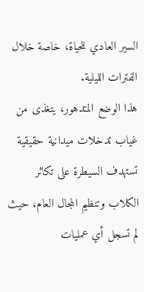السير العادي للحياة، خاصة خلال الفترات الليلية.
هذا الوضع المتدهور، يتغذى من غياب تدخلات ميدانية حقيقية تستهدف السيطرة على تكاثر الكلاب وتنظيم المجال العام، حيث لم تسجل أي عمليات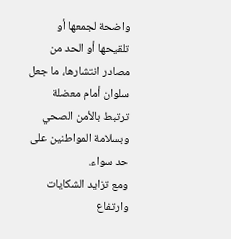واضحة لجمعها أو تلقيحها أو الحد من مصادر انتشارها، ما جعل سلوان أمام معضلة ترتبط بالأمن الصحي وبسلامة المواطنين على حد سواء.
ومع تزايد الشكايات وارتفاع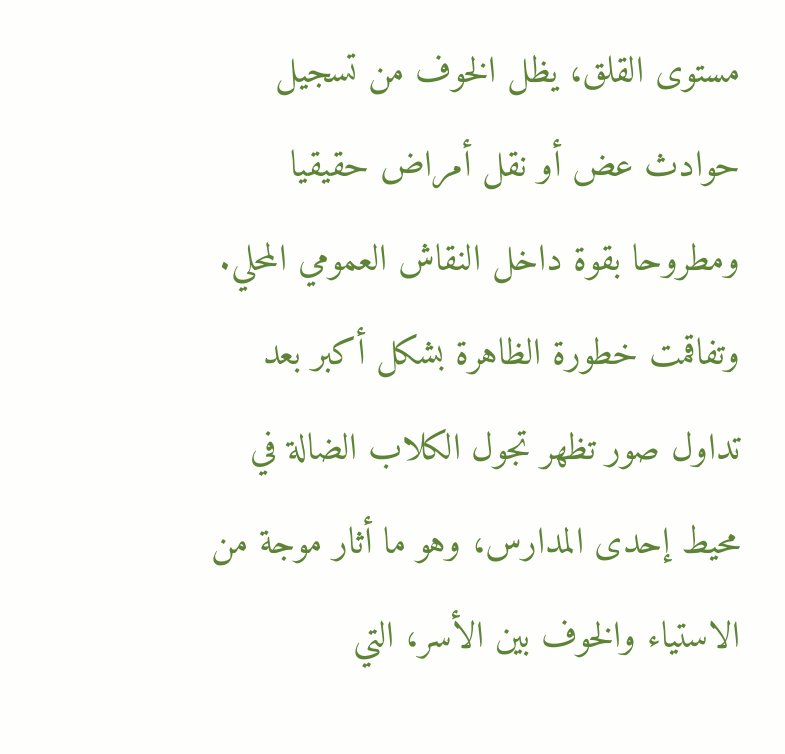مستوى القلق، يظل الخوف من تسجيل حوادث عض أو نقل أمراض حقيقيا ومطروحا بقوة داخل النقاش العمومي المحلي.
وتفاقمت خطورة الظاهرة بشكل أكبر بعد تداول صور تظهر تجول الكلاب الضالة في محيط إحدى المدارس، وهو ما أثار موجة من الاستياء والخوف بين الأسر، التي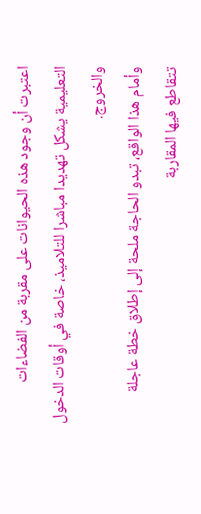اعتبرت أن وجود هذه الحيوانات على مقربة من الفضاءات التعليمية يشكل تهديدا مباشرا للتلاميذ، خاصة في أوقات الدخول والخروج.
وأمام هذا الواقع، تبدو الحاجة ملحة إلى إطلاق خطة عاجلة تتقاطع فيها المقاربة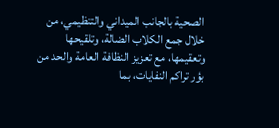الصحية بالجانب الميداني والتنظيمي، من خلال جمع الكلاب الضالة، وتلقيحها وتعقيمها، مع تعزيز النظافة العامة والحد من بؤر تراكم النفايات، بما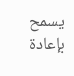يسمح بإعادة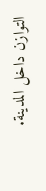التوازن داخل المدينة.